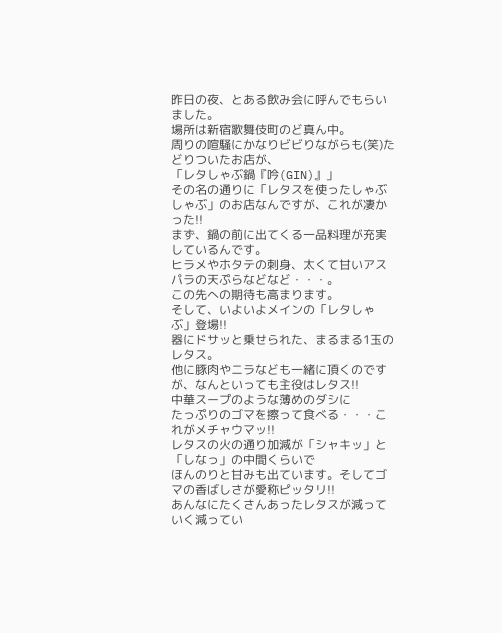昨日の夜、とある飲み会に呼んでもらいました。
場所は新宿歌舞伎町のど真ん中。
周りの喧騒にかなりビビりながらも(笑)たどりついたお店が、
「レタしゃぶ鍋『吟(GIN)』」
その名の通りに「レタスを使ったしゃぶしゃぶ」のお店なんですが、これが凄かった!!
まず、鍋の前に出てくる一品料理が充実しているんです。
ヒラメやホタテの刺身、太くて甘いアスパラの天ぷらなどなど・・・。
この先への期待も高まります。
そして、いよいよメインの「レタしゃぶ」登場!!
器にドサッと乗せられた、まるまる1玉のレタス。
他に豚肉やニラなども一緒に頂くのですが、なんといっても主役はレタス!!
中華スープのような薄めのダシに
たっぷりのゴマを擦って食べる・・・これがメチャウマッ!!
レタスの火の通り加減が「シャキッ」と「しなっ」の中間くらいで
ほんのりと甘みも出ています。そしてゴマの香ばしさが愛称ピッタリ!!
あんなにたくさんあったレタスが減っていく減ってい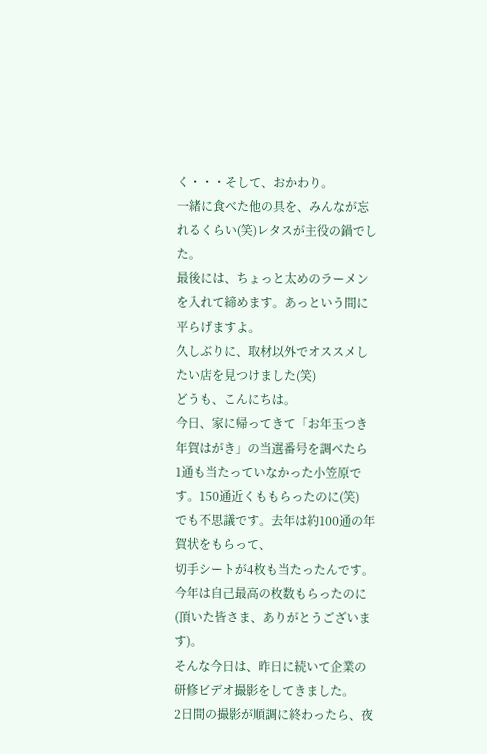く・・・そして、おかわり。
一緒に食べた他の具を、みんなが忘れるくらい(笑)レタスが主役の鍋でした。
最後には、ちょっと太めのラーメンを入れて締めます。あっという間に平らげますよ。
久しぶりに、取材以外でオススメしたい店を見つけました(笑)
どうも、こんにちは。
今日、家に帰ってきて「お年玉つき年賀はがき」の当選番号を調べたら
1通も当たっていなかった小笠原です。150通近くももらったのに(笑)
でも不思議です。去年は約100通の年賀状をもらって、
切手シートが4枚も当たったんです。
今年は自己最高の枚数もらったのに(頂いた皆さま、ありがとうございます)。
そんな今日は、昨日に続いて企業の研修ビデオ撮影をしてきました。
2日間の撮影が順調に終わったら、夜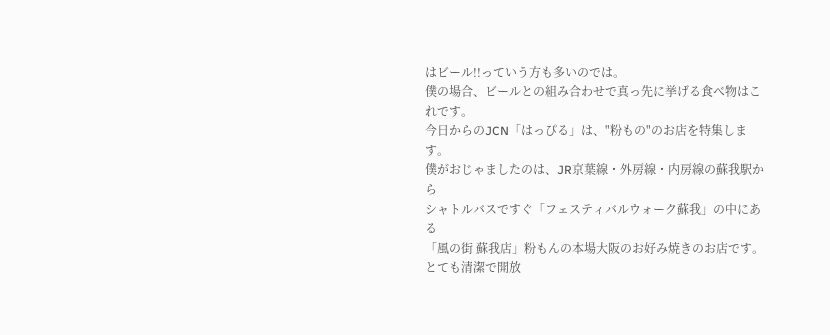はビール!!っていう方も多いのでは。
僕の場合、ビールとの組み合わせで真っ先に挙げる食べ物はこれです。
今日からのJCN「はっぴる」は、"粉もの"のお店を特集します。
僕がおじゃましたのは、JR京葉線・外房線・内房線の蘇我駅から
シャトルバスですぐ「フェスティバルウォーク蘇我」の中にある
「風の街 蘇我店」粉もんの本場大阪のお好み焼きのお店です。
とても清潔で開放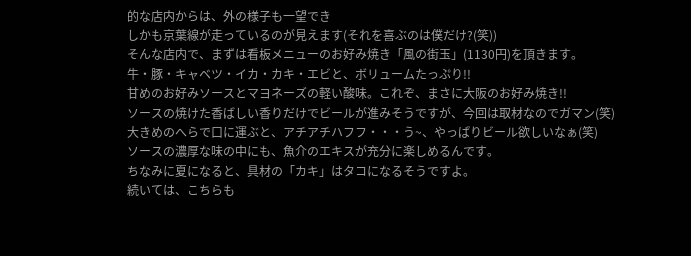的な店内からは、外の様子も一望でき
しかも京葉線が走っているのが見えます(それを喜ぶのは僕だけ?(笑))
そんな店内で、まずは看板メニューのお好み焼き「風の街玉」(1130円)を頂きます。
牛・豚・キャベツ・イカ・カキ・エビと、ボリュームたっぷり!!
甘めのお好みソースとマヨネーズの軽い酸味。これぞ、まさに大阪のお好み焼き!!
ソースの焼けた香ばしい香りだけでビールが進みそうですが、今回は取材なのでガマン(笑)
大きめのへらで口に運ぶと、アチアチハフフ・・・う~、やっぱりビール欲しいなぁ(笑)
ソースの濃厚な味の中にも、魚介のエキスが充分に楽しめるんです。
ちなみに夏になると、具材の「カキ」はタコになるそうですよ。
続いては、こちらも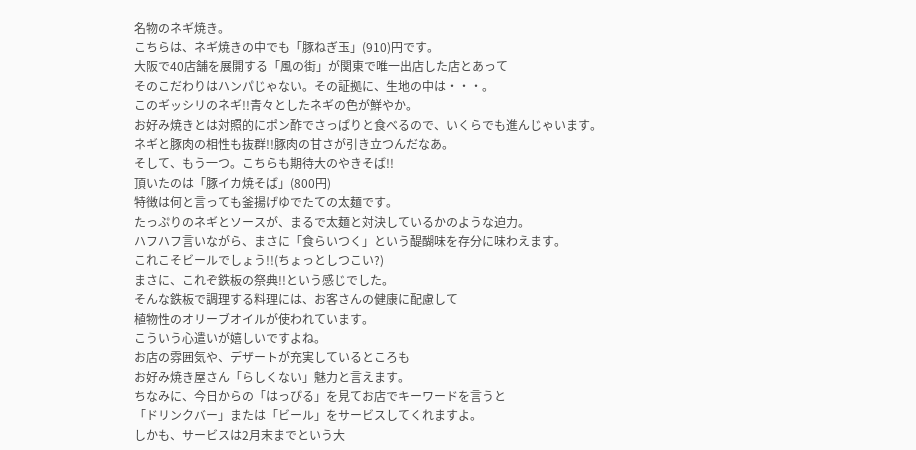名物のネギ焼き。
こちらは、ネギ焼きの中でも「豚ねぎ玉」(910)円です。
大阪で40店舗を展開する「風の街」が関東で唯一出店した店とあって
そのこだわりはハンパじゃない。その証拠に、生地の中は・・・。
このギッシリのネギ!!青々としたネギの色が鮮やか。
お好み焼きとは対照的にポン酢でさっぱりと食べるので、いくらでも進んじゃいます。
ネギと豚肉の相性も抜群!!豚肉の甘さが引き立つんだなあ。
そして、もう一つ。こちらも期待大のやきそば!!
頂いたのは「豚イカ焼そば」(800円)
特徴は何と言っても釜揚げゆでたての太麺です。
たっぷりのネギとソースが、まるで太麺と対決しているかのような迫力。
ハフハフ言いながら、まさに「食らいつく」という醍醐味を存分に味わえます。
これこそビールでしょう!!(ちょっとしつこい?)
まさに、これぞ鉄板の祭典!!という感じでした。
そんな鉄板で調理する料理には、お客さんの健康に配慮して
植物性のオリーブオイルが使われています。
こういう心遣いが嬉しいですよね。
お店の雰囲気や、デザートが充実しているところも
お好み焼き屋さん「らしくない」魅力と言えます。
ちなみに、今日からの「はっぴる」を見てお店でキーワードを言うと
「ドリンクバー」または「ビール」をサービスしてくれますよ。
しかも、サービスは2月末までという大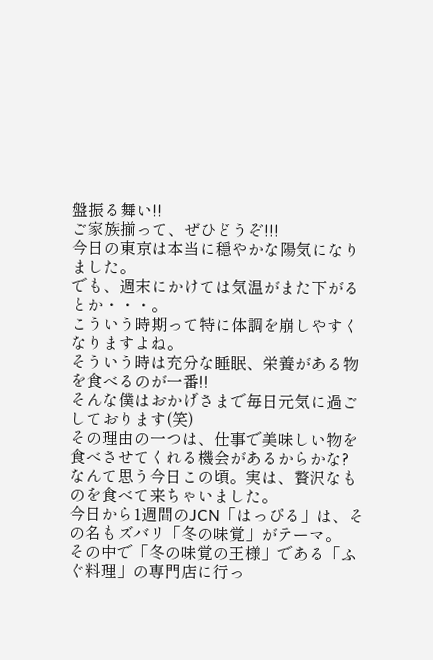盤振る舞い!!
ご家族揃って、ぜひどうぞ!!!
今日の東京は本当に穏やかな陽気になりました。
でも、週末にかけては気温がまた下がるとか・・・。
こういう時期って特に体調を崩しやすくなりますよね。
そういう時は充分な睡眠、栄養がある物を食べるのが一番!!
そんな僕はおかげさまで毎日元気に過ごしております(笑)
その理由の一つは、仕事で美味しい物を食べさせてくれる機会があるからかな?
なんて思う今日この頃。実は、贅沢なものを食べて来ちゃいました。
今日から1週間のJCN「はっぴる」は、その名もズバリ「冬の味覚」がテーマ。
その中で「冬の味覚の王様」である「ふぐ料理」の専門店に行っ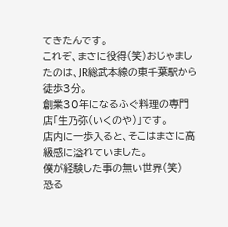てきたんです。
これぞ、まさに役得(笑)おじゃましたのは、JR総武本線の東千葉駅から徒歩3分。
創業30年になるふぐ料理の専門店「生乃弥(いくのや)」です。
店内に一歩入ると、そこはまさに高級感に溢れていました。
僕が経験した事の無い世界(笑)
恐る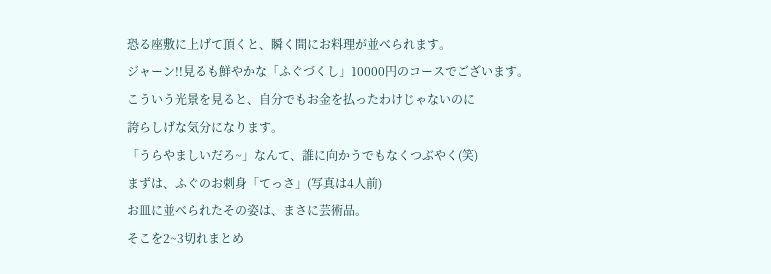恐る座敷に上げて頂くと、瞬く間にお料理が並べられます。
ジャーン!!見るも鮮やかな「ふぐづくし」10000円のコースでございます。
こういう光景を見ると、自分でもお金を払ったわけじゃないのに
誇らしげな気分になります。
「うらやましいだろ~」なんて、誰に向かうでもなくつぶやく(笑)
まずは、ふぐのお刺身「てっさ」(写真は4人前)
お皿に並べられたその姿は、まさに芸術品。
そこを2~3切れまとめ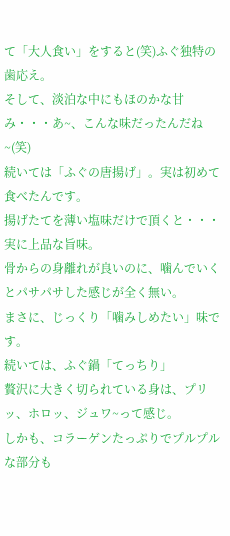て「大人食い」をすると(笑)ふぐ独特の歯応え。
そして、淡泊な中にもほのかな甘み・・・あ~、こんな味だったんだね~(笑)
続いては「ふぐの唐揚げ」。実は初めて食べたんです。
揚げたてを薄い塩味だけで頂くと・・・実に上品な旨味。
骨からの身離れが良いのに、噛んでいくとパサパサした感じが全く無い。
まさに、じっくり「噛みしめたい」味です。
続いては、ふぐ鍋「てっちり」
贅沢に大きく切られている身は、プリッ、ホロッ、ジュワ~って感じ。
しかも、コラーゲンたっぷりでプルプルな部分も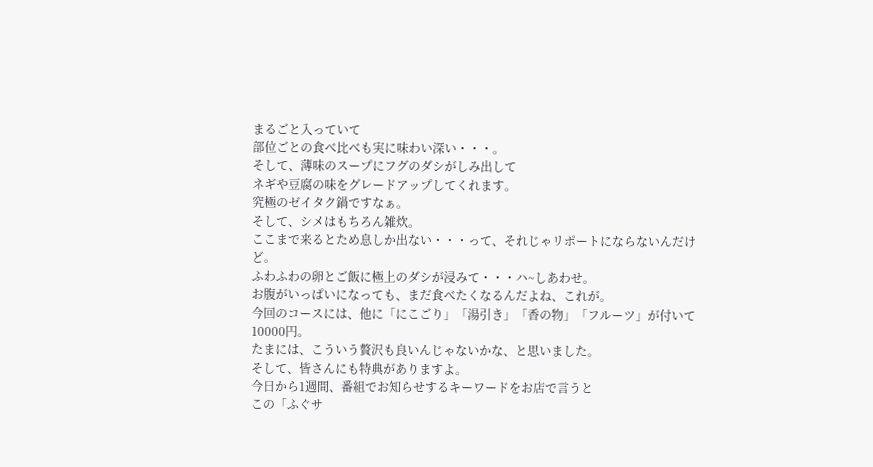まるごと入っていて
部位ごとの食べ比べも実に味わい深い・・・。
そして、薄味のスープにフグのダシがしみ出して
ネギや豆腐の味をグレードアップしてくれます。
究極のゼイタク鍋ですなぁ。
そして、シメはもちろん雑炊。
ここまで来るとため息しか出ない・・・って、それじゃリポートにならないんだけど。
ふわふわの卵とご飯に極上のダシが浸みて・・・ハ~しあわせ。
お腹がいっぱいになっても、まだ食べたくなるんだよね、これが。
今回のコースには、他に「にこごり」「湯引き」「香の物」「フルーツ」が付いて10000円。
たまには、こういう贅沢も良いんじゃないかな、と思いました。
そして、皆さんにも特典がありますよ。
今日から1週間、番組でお知らせするキーワードをお店で言うと
この「ふぐサ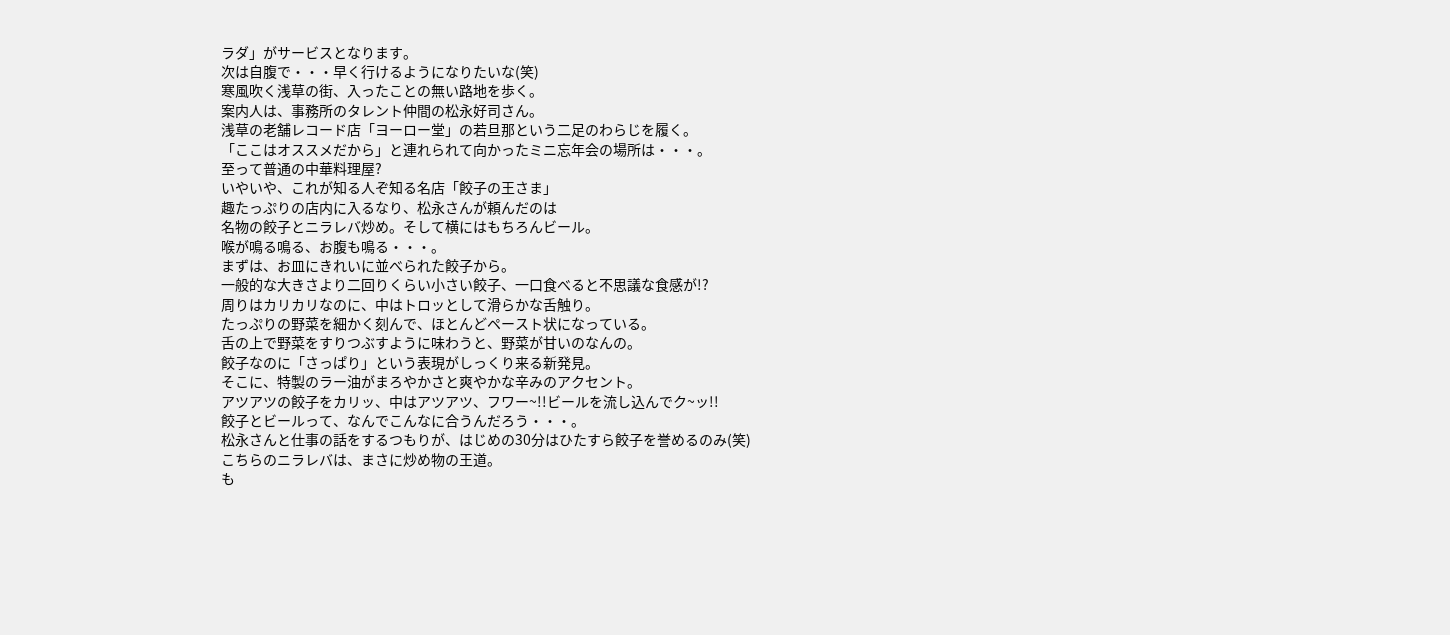ラダ」がサービスとなります。
次は自腹で・・・早く行けるようになりたいな(笑)
寒風吹く浅草の街、入ったことの無い路地を歩く。
案内人は、事務所のタレント仲間の松永好司さん。
浅草の老舗レコード店「ヨーロー堂」の若旦那という二足のわらじを履く。
「ここはオススメだから」と連れられて向かったミニ忘年会の場所は・・・。
至って普通の中華料理屋?
いやいや、これが知る人ぞ知る名店「餃子の王さま」
趣たっぷりの店内に入るなり、松永さんが頼んだのは
名物の餃子とニラレバ炒め。そして横にはもちろんビール。
喉が鳴る鳴る、お腹も鳴る・・・。
まずは、お皿にきれいに並べられた餃子から。
一般的な大きさより二回りくらい小さい餃子、一口食べると不思議な食感が!?
周りはカリカリなのに、中はトロッとして滑らかな舌触り。
たっぷりの野菜を細かく刻んで、ほとんどペースト状になっている。
舌の上で野菜をすりつぶすように味わうと、野菜が甘いのなんの。
餃子なのに「さっぱり」という表現がしっくり来る新発見。
そこに、特製のラー油がまろやかさと爽やかな辛みのアクセント。
アツアツの餃子をカリッ、中はアツアツ、フワー~!!ビールを流し込んでク~ッ!!
餃子とビールって、なんでこんなに合うんだろう・・・。
松永さんと仕事の話をするつもりが、はじめの30分はひたすら餃子を誉めるのみ(笑)
こちらのニラレバは、まさに炒め物の王道。
も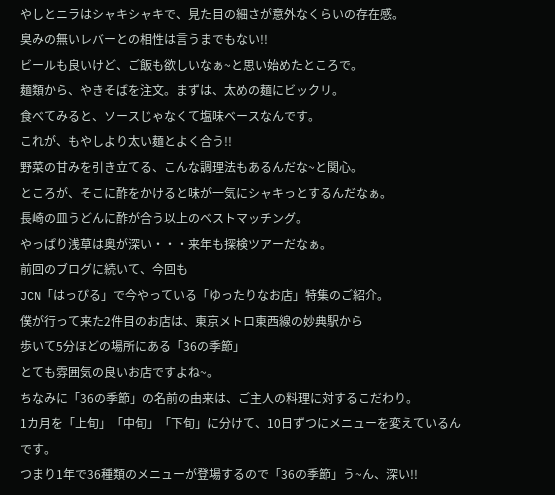やしとニラはシャキシャキで、見た目の細さが意外なくらいの存在感。
臭みの無いレバーとの相性は言うまでもない!!
ビールも良いけど、ご飯も欲しいなぁ~と思い始めたところで。
麺類から、やきそばを注文。まずは、太めの麺にビックリ。
食べてみると、ソースじゃなくて塩味ベースなんです。
これが、もやしより太い麺とよく合う!!
野菜の甘みを引き立てる、こんな調理法もあるんだな~と関心。
ところが、そこに酢をかけると味が一気にシャキっとするんだなぁ。
長崎の皿うどんに酢が合う以上のベストマッチング。
やっぱり浅草は奥が深い・・・来年も探検ツアーだなぁ。
前回のブログに続いて、今回も
JCN「はっぴる」で今やっている「ゆったりなお店」特集のご紹介。
僕が行って来た2件目のお店は、東京メトロ東西線の妙典駅から
歩いて5分ほどの場所にある「36の季節」
とても雰囲気の良いお店ですよね~。
ちなみに「36の季節」の名前の由来は、ご主人の料理に対するこだわり。
1カ月を「上旬」「中旬」「下旬」に分けて、10日ずつにメニューを変えているんです。
つまり1年で36種類のメニューが登場するので「36の季節」う~ん、深い!!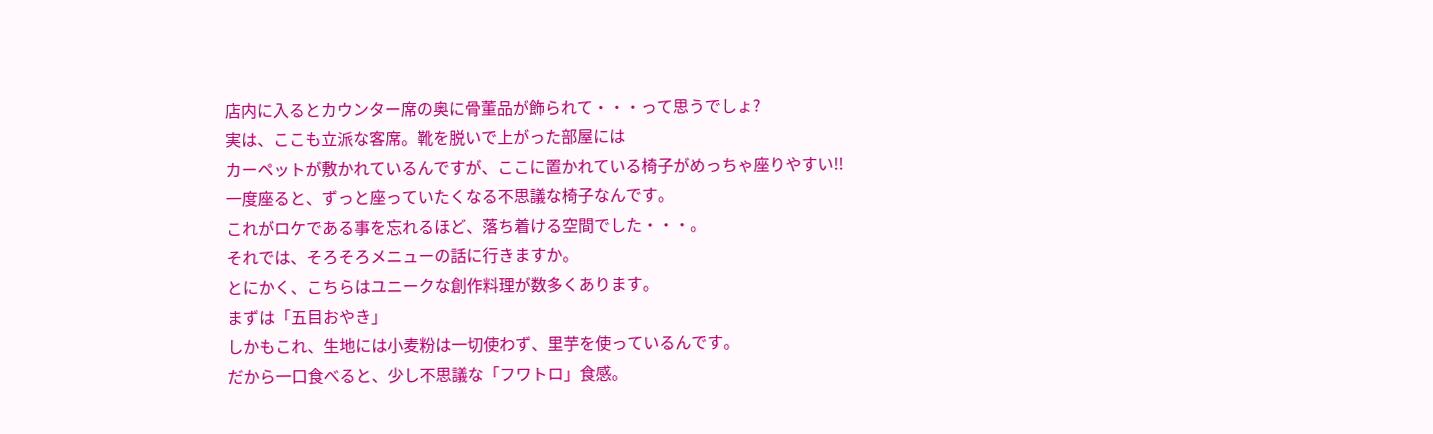店内に入るとカウンター席の奥に骨董品が飾られて・・・って思うでしょ?
実は、ここも立派な客席。靴を脱いで上がった部屋には
カーペットが敷かれているんですが、ここに置かれている椅子がめっちゃ座りやすい!!
一度座ると、ずっと座っていたくなる不思議な椅子なんです。
これがロケである事を忘れるほど、落ち着ける空間でした・・・。
それでは、そろそろメニューの話に行きますか。
とにかく、こちらはユニークな創作料理が数多くあります。
まずは「五目おやき」
しかもこれ、生地には小麦粉は一切使わず、里芋を使っているんです。
だから一口食べると、少し不思議な「フワトロ」食感。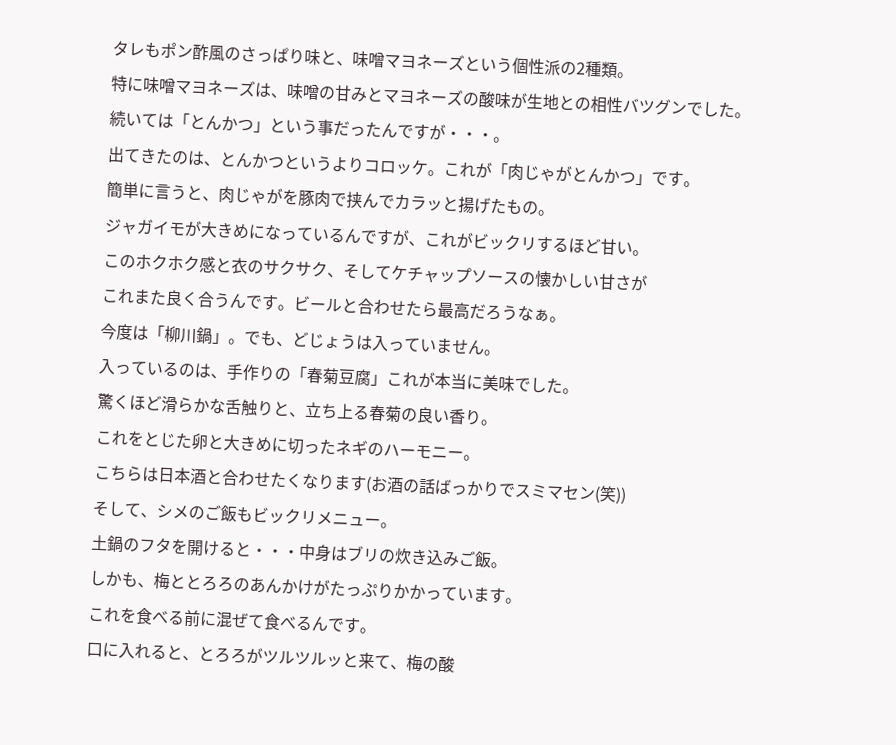タレもポン酢風のさっぱり味と、味噌マヨネーズという個性派の2種類。
特に味噌マヨネーズは、味噌の甘みとマヨネーズの酸味が生地との相性バツグンでした。
続いては「とんかつ」という事だったんですが・・・。
出てきたのは、とんかつというよりコロッケ。これが「肉じゃがとんかつ」です。
簡単に言うと、肉じゃがを豚肉で挟んでカラッと揚げたもの。
ジャガイモが大きめになっているんですが、これがビックリするほど甘い。
このホクホク感と衣のサクサク、そしてケチャップソースの懐かしい甘さが
これまた良く合うんです。ビールと合わせたら最高だろうなぁ。
今度は「柳川鍋」。でも、どじょうは入っていません。
入っているのは、手作りの「春菊豆腐」これが本当に美味でした。
驚くほど滑らかな舌触りと、立ち上る春菊の良い香り。
これをとじた卵と大きめに切ったネギのハーモニー。
こちらは日本酒と合わせたくなります(お酒の話ばっかりでスミマセン(笑))
そして、シメのご飯もビックリメニュー。
土鍋のフタを開けると・・・中身はブリの炊き込みご飯。
しかも、梅ととろろのあんかけがたっぷりかかっています。
これを食べる前に混ぜて食べるんです。
口に入れると、とろろがツルツルッと来て、梅の酸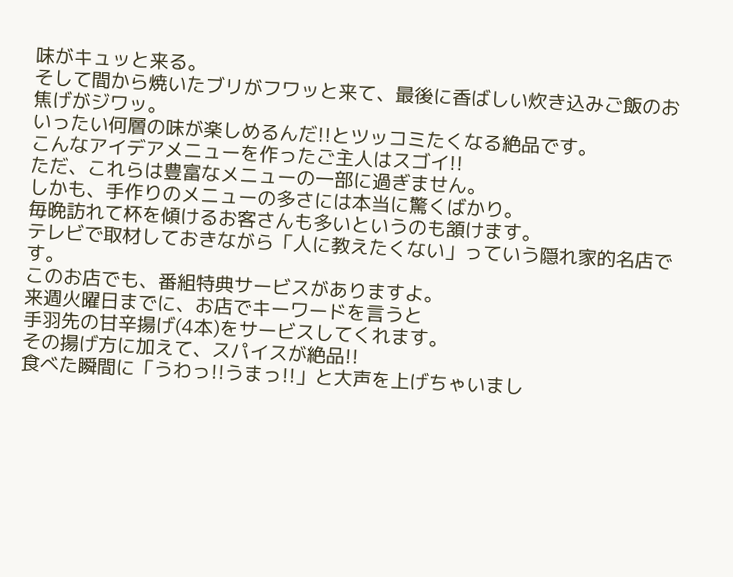味がキュッと来る。
そして間から焼いたブリがフワッと来て、最後に香ばしい炊き込みご飯のお焦げがジワッ。
いったい何層の味が楽しめるんだ!!とツッコミたくなる絶品です。
こんなアイデアメニューを作ったご主人はスゴイ!!
ただ、これらは豊富なメニューの一部に過ぎません。
しかも、手作りのメニューの多さには本当に驚くばかり。
毎晩訪れて杯を傾けるお客さんも多いというのも頷けます。
テレビで取材しておきながら「人に教えたくない」っていう隠れ家的名店です。
このお店でも、番組特典サービスがありますよ。
来週火曜日までに、お店でキーワードを言うと
手羽先の甘辛揚げ(4本)をサービスしてくれます。
その揚げ方に加えて、スパイスが絶品!!
食べた瞬間に「うわっ!!うまっ!!」と大声を上げちゃいまし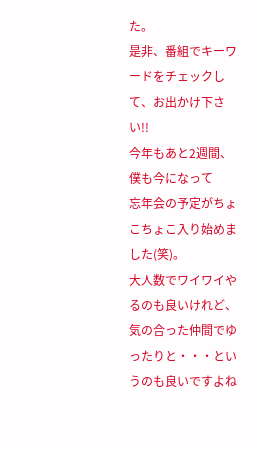た。
是非、番組でキーワードをチェックして、お出かけ下さい!!
今年もあと2週間、僕も今になって
忘年会の予定がちょこちょこ入り始めました(笑)。
大人数でワイワイやるのも良いけれど、
気の合った仲間でゆったりと・・・というのも良いですよね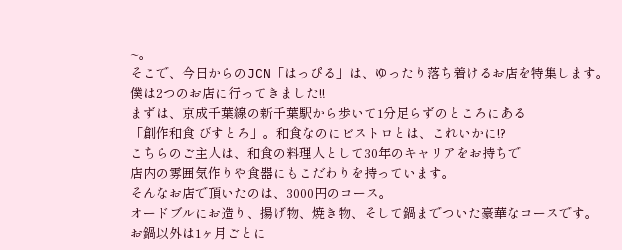~。
そこで、今日からのJCN「はっぴる」は、ゆったり落ち着けるお店を特集します。
僕は2つのお店に行ってきました!!
まずは、京成千葉線の新千葉駅から歩いて1分足らずのところにある
「創作和食 びすとろ」。和食なのにビストロとは、これいかに!?
こちらのご主人は、和食の料理人として30年のキャリアをお持ちで
店内の雰囲気作りや食器にもこだわりを持っています。
そんなお店で頂いたのは、3000円のコース。
オードブルにお造り、揚げ物、焼き物、そして鍋までついた豪華なコースです。
お鍋以外は1ヶ月ごとに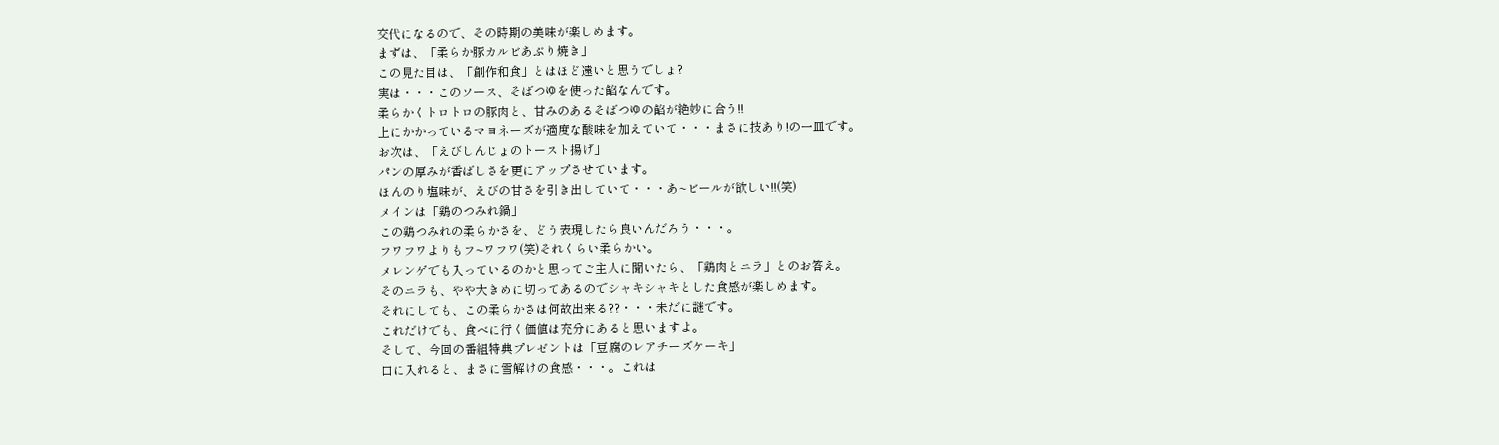交代になるので、その時期の美味が楽しめます。
まずは、「柔らか豚カルビあぶり焼き」
この見た目は、「創作和食」とはほど遠いと思うでしょ?
実は・・・このソース、そばつゆを使った餡なんです。
柔らかくトロトロの豚肉と、甘みのあるそばつゆの餡が絶妙に合う!!
上にかかっているマヨネーズが適度な酸味を加えていて・・・まさに技あり!の一皿です。
お次は、「えびしんじょのトースト揚げ」
パンの厚みが香ばしさを更にアップさせています。
ほんのり塩味が、えびの甘さを引き出していて・・・あ~ビールが欲しい!!(笑)
メインは「鶏のつみれ鍋」
この鶏つみれの柔らかさを、どう表現したら良いんだろう・・・。
フワフワよりもフ~ワフワ(笑)それくらい柔らかい。
メレンゲでも入っているのかと思ってご主人に聞いたら、「鶏肉とニラ」とのお答え。
そのニラも、やや大きめに切ってあるのでシャキシャキとした食感が楽しめます。
それにしても、この柔らかさは何故出来る??・・・未だに謎です。
これだけでも、食べに行く価値は充分にあると思いますよ。
そして、今回の番組特典プレゼントは「豆腐のレアチーズケーキ」
口に入れると、まさに雪解けの食感・・・。これは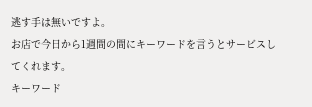逃す手は無いですよ。
お店で今日から1週間の間にキーワードを言うとサービスしてくれます。
キーワード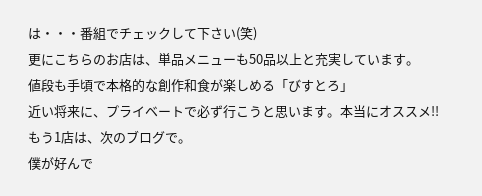は・・・番組でチェックして下さい(笑)
更にこちらのお店は、単品メニューも50品以上と充実しています。
値段も手頃で本格的な創作和食が楽しめる「びすとろ」
近い将来に、プライベートで必ず行こうと思います。本当にオススメ!!
もう1店は、次のブログで。
僕が好んで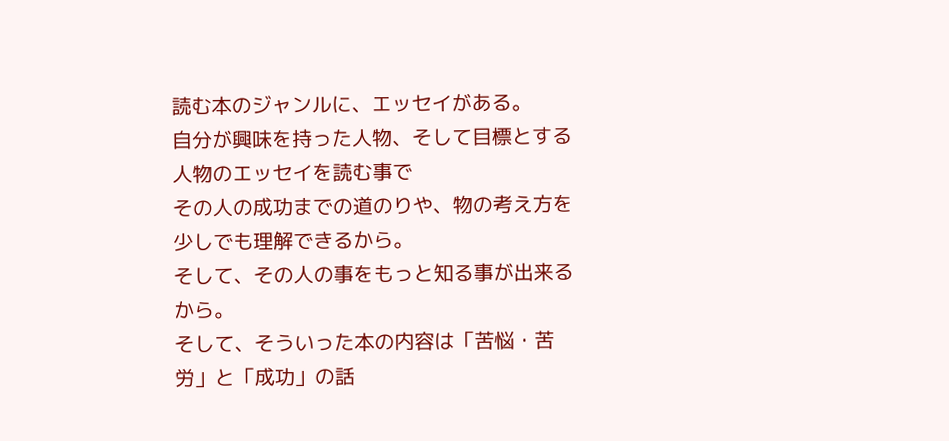読む本のジャンルに、エッセイがある。
自分が興味を持った人物、そして目標とする人物のエッセイを読む事で
その人の成功までの道のりや、物の考え方を少しでも理解できるから。
そして、その人の事をもっと知る事が出来るから。
そして、そういった本の内容は「苦悩・苦労」と「成功」の話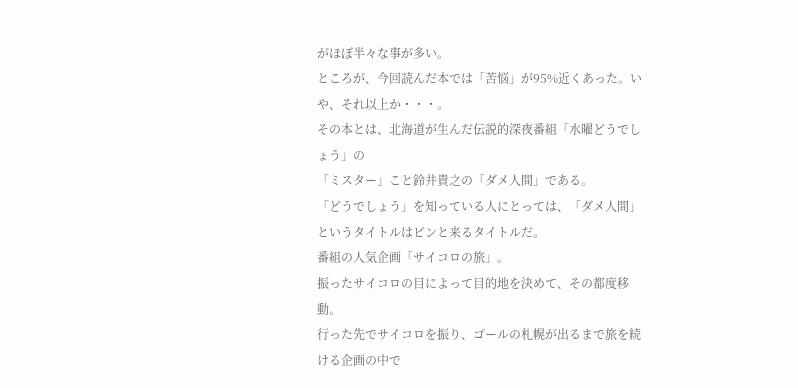がほぼ半々な事が多い。
ところが、今回読んだ本では「苦悩」が95%近くあった。いや、それ以上か・・・。
その本とは、北海道が生んだ伝説的深夜番組「水曜どうでしょう」の
「ミスター」こと鈴井貴之の「ダメ人間」である。
「どうでしょう」を知っている人にとっては、「ダメ人間」というタイトルはピンと来るタイトルだ。
番組の人気企画「サイコロの旅」。
振ったサイコロの目によって目的地を決めて、その都度移動。
行った先でサイコロを振り、ゴールの札幌が出るまで旅を続ける企画の中で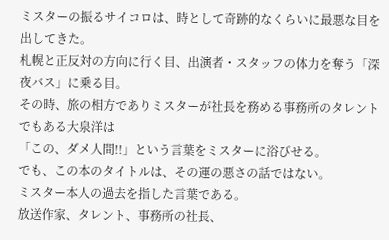ミスターの振るサイコロは、時として奇跡的なくらいに最悪な目を出してきた。
札幌と正反対の方向に行く目、出演者・スタッフの体力を奪う「深夜バス」に乗る目。
その時、旅の相方でありミスターが社長を務める事務所のタレントでもある大泉洋は
「この、ダメ人間!!」という言葉をミスターに浴びせる。
でも、この本のタイトルは、その運の悪さの話ではない。
ミスター本人の過去を指した言葉である。
放送作家、タレント、事務所の社長、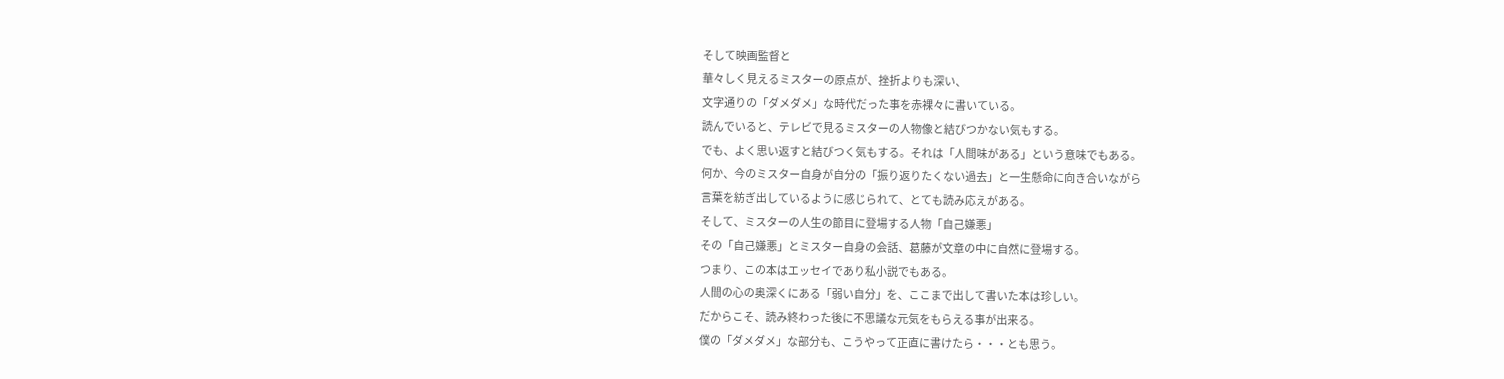そして映画監督と
華々しく見えるミスターの原点が、挫折よりも深い、
文字通りの「ダメダメ」な時代だった事を赤裸々に書いている。
読んでいると、テレビで見るミスターの人物像と結びつかない気もする。
でも、よく思い返すと結びつく気もする。それは「人間味がある」という意味でもある。
何か、今のミスター自身が自分の「振り返りたくない過去」と一生懸命に向き合いながら
言葉を紡ぎ出しているように感じられて、とても読み応えがある。
そして、ミスターの人生の節目に登場する人物「自己嫌悪」
その「自己嫌悪」とミスター自身の会話、葛藤が文章の中に自然に登場する。
つまり、この本はエッセイであり私小説でもある。
人間の心の奥深くにある「弱い自分」を、ここまで出して書いた本は珍しい。
だからこそ、読み終わった後に不思議な元気をもらえる事が出来る。
僕の「ダメダメ」な部分も、こうやって正直に書けたら・・・とも思う。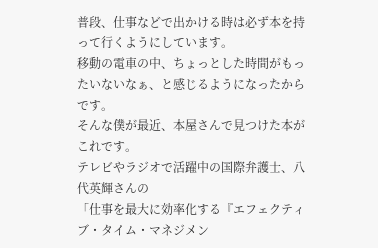普段、仕事などで出かける時は必ず本を持って行くようにしています。
移動の電車の中、ちょっとした時間がもったいないなぁ、と感じるようになったからです。
そんな僕が最近、本屋さんで見つけた本がこれです。
テレビやラジオで活躍中の国際弁護士、八代英輝さんの
「仕事を最大に効率化する『エフェクティブ・タイム・マネジメン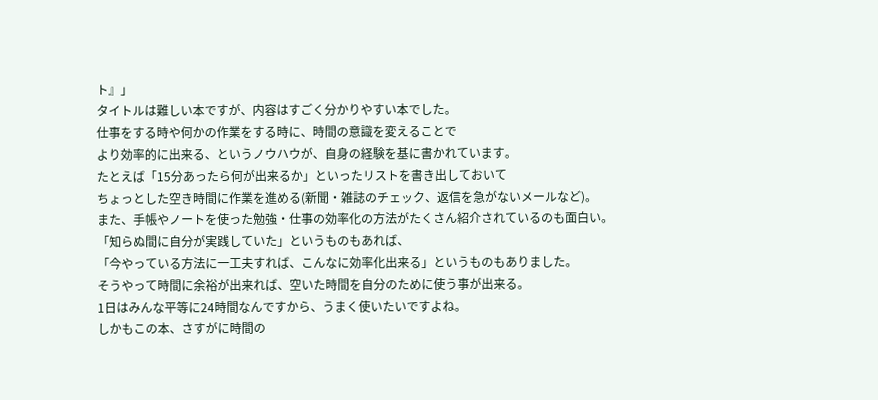ト』」
タイトルは難しい本ですが、内容はすごく分かりやすい本でした。
仕事をする時や何かの作業をする時に、時間の意識を変えることで
より効率的に出来る、というノウハウが、自身の経験を基に書かれています。
たとえば「15分あったら何が出来るか」といったリストを書き出しておいて
ちょっとした空き時間に作業を進める(新聞・雑誌のチェック、返信を急がないメールなど)。
また、手帳やノートを使った勉強・仕事の効率化の方法がたくさん紹介されているのも面白い。
「知らぬ間に自分が実践していた」というものもあれば、
「今やっている方法に一工夫すれば、こんなに効率化出来る」というものもありました。
そうやって時間に余裕が出来れば、空いた時間を自分のために使う事が出来る。
1日はみんな平等に24時間なんですから、うまく使いたいですよね。
しかもこの本、さすがに時間の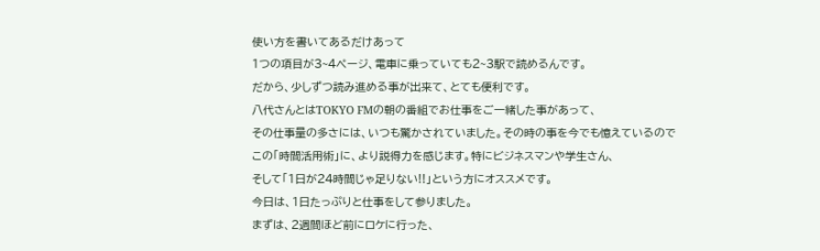使い方を書いてあるだけあって
1つの項目が3~4ページ、電車に乗っていても2~3駅で読めるんです。
だから、少しずつ読み進める事が出来て、とても便利です。
八代さんとはTOKYO FMの朝の番組でお仕事をご一緒した事があって、
その仕事量の多さには、いつも驚かされていました。その時の事を今でも憶えているので
この「時間活用術」に、より説得力を感じます。特にビジネスマンや学生さん、
そして「1日が24時間じゃ足りない!!」という方にオススメです。
今日は、1日たっぷりと仕事をして参りました。
まずは、2週間ほど前にロケに行った、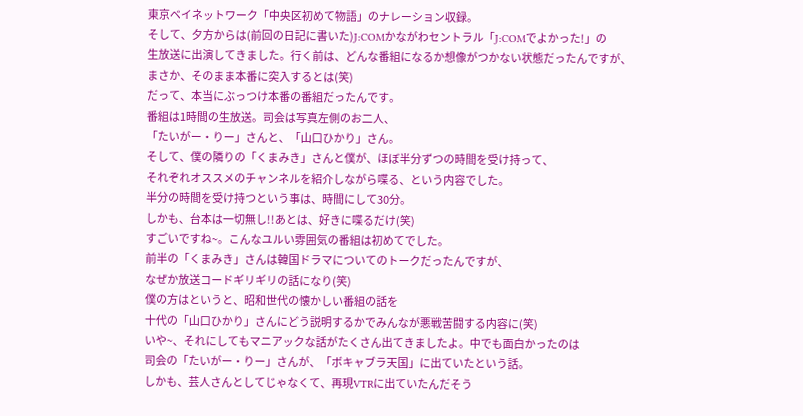東京ベイネットワーク「中央区初めて物語」のナレーション収録。
そして、夕方からは(前回の日記に書いた)J:COMかながわセントラル「J:COMでよかった!」の
生放送に出演してきました。行く前は、どんな番組になるか想像がつかない状態だったんですが、
まさか、そのまま本番に突入するとは(笑)
だって、本当にぶっつけ本番の番組だったんです。
番組は1時間の生放送。司会は写真左側のお二人、
「たいがー・りー」さんと、「山口ひかり」さん。
そして、僕の隣りの「くまみき」さんと僕が、ほぼ半分ずつの時間を受け持って、
それぞれオススメのチャンネルを紹介しながら喋る、という内容でした。
半分の時間を受け持つという事は、時間にして30分。
しかも、台本は一切無し!!あとは、好きに喋るだけ(笑)
すごいですね~。こんなユルい雰囲気の番組は初めてでした。
前半の「くまみき」さんは韓国ドラマについてのトークだったんですが、
なぜか放送コードギリギリの話になり(笑)
僕の方はというと、昭和世代の懐かしい番組の話を
十代の「山口ひかり」さんにどう説明するかでみんなが悪戦苦闘する内容に(笑)
いや~、それにしてもマニアックな話がたくさん出てきましたよ。中でも面白かったのは
司会の「たいがー・りー」さんが、「ボキャブラ天国」に出ていたという話。
しかも、芸人さんとしてじゃなくて、再現VTRに出ていたんだそう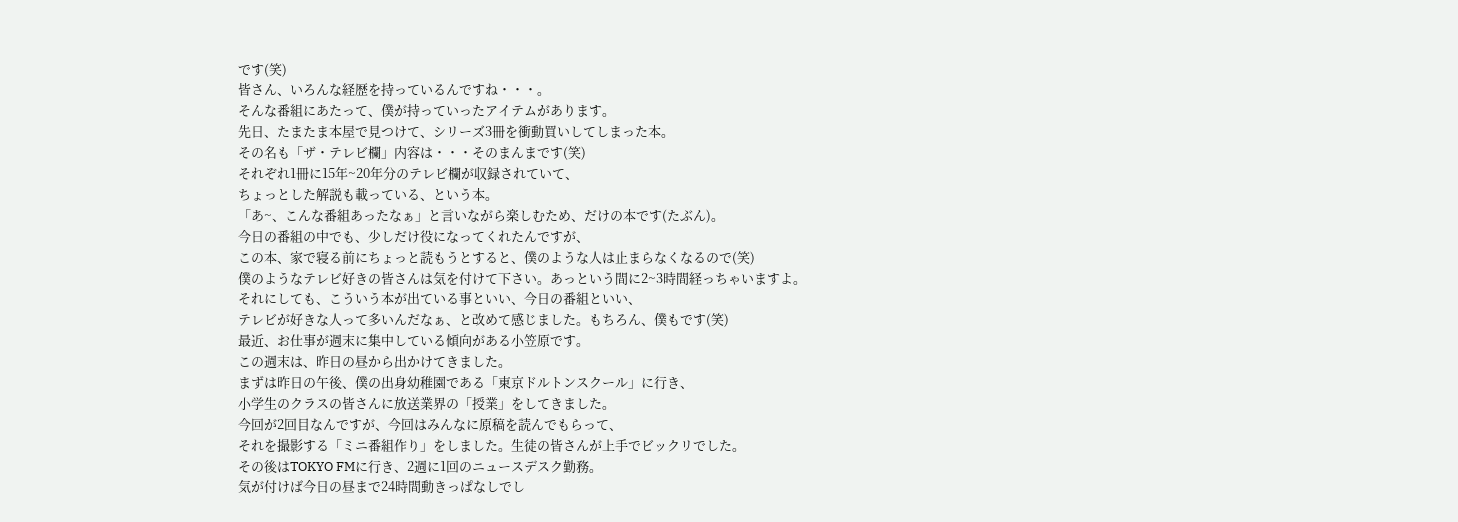です(笑)
皆さん、いろんな経歴を持っているんですね・・・。
そんな番組にあたって、僕が持っていったアイテムがあります。
先日、たまたま本屋で見つけて、シリーズ3冊を衝動買いしてしまった本。
その名も「ザ・テレビ欄」内容は・・・そのまんまです(笑)
それぞれ1冊に15年~20年分のテレビ欄が収録されていて、
ちょっとした解説も載っている、という本。
「あ~、こんな番組あったなぁ」と言いながら楽しむため、だけの本です(たぶん)。
今日の番組の中でも、少しだけ役になってくれたんですが、
この本、家で寝る前にちょっと読もうとすると、僕のような人は止まらなくなるので(笑)
僕のようなテレビ好きの皆さんは気を付けて下さい。あっという間に2~3時間経っちゃいますよ。
それにしても、こういう本が出ている事といい、今日の番組といい、
テレビが好きな人って多いんだなぁ、と改めて感じました。もちろん、僕もです(笑)
最近、お仕事が週末に集中している傾向がある小笠原です。
この週末は、昨日の昼から出かけてきました。
まずは昨日の午後、僕の出身幼稚園である「東京ドルトンスクール」に行き、
小学生のクラスの皆さんに放送業界の「授業」をしてきました。
今回が2回目なんですが、今回はみんなに原稿を読んでもらって、
それを撮影する「ミニ番組作り」をしました。生徒の皆さんが上手でビックリでした。
その後はTOKYO FMに行き、2週に1回のニュースデスク勤務。
気が付けば今日の昼まで24時間動きっぱなしでし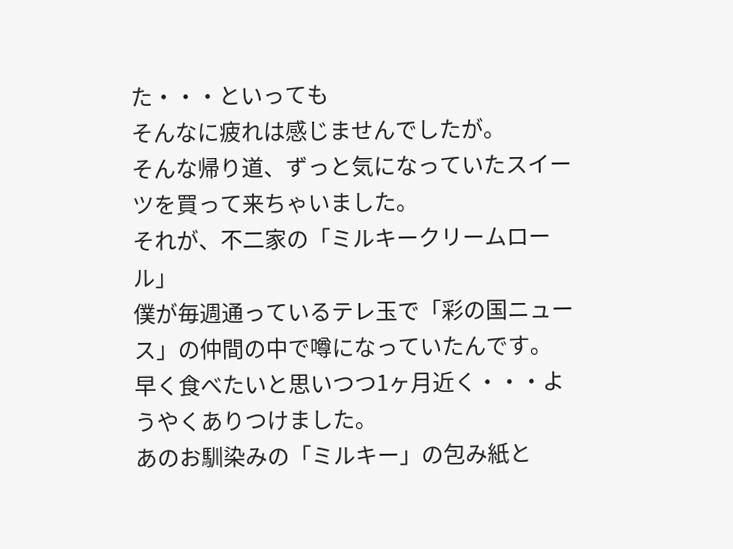た・・・といっても
そんなに疲れは感じませんでしたが。
そんな帰り道、ずっと気になっていたスイーツを買って来ちゃいました。
それが、不二家の「ミルキークリームロール」
僕が毎週通っているテレ玉で「彩の国ニュース」の仲間の中で噂になっていたんです。
早く食べたいと思いつつ1ヶ月近く・・・ようやくありつけました。
あのお馴染みの「ミルキー」の包み紙と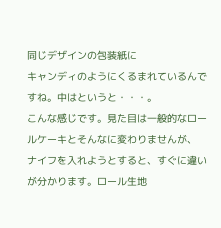同じデザインの包装紙に
キャンディのようにくるまれているんですね。中はというと・・・。
こんな感じです。見た目は一般的なロールケーキとそんなに変わりませんが、
ナイフを入れようとすると、すぐに違いが分かります。ロール生地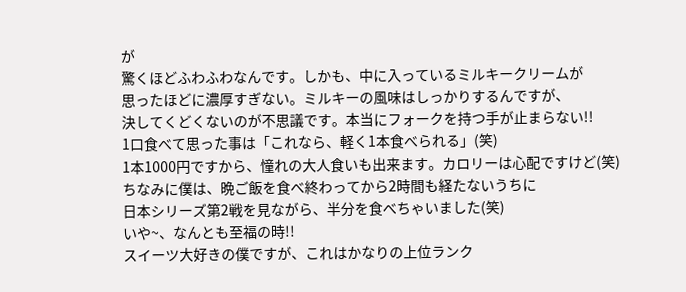が
驚くほどふわふわなんです。しかも、中に入っているミルキークリームが
思ったほどに濃厚すぎない。ミルキーの風味はしっかりするんですが、
決してくどくないのが不思議です。本当にフォークを持つ手が止まらない!!
1口食べて思った事は「これなら、軽く1本食べられる」(笑)
1本1000円ですから、憧れの大人食いも出来ます。カロリーは心配ですけど(笑)
ちなみに僕は、晩ご飯を食べ終わってから2時間も経たないうちに
日本シリーズ第2戦を見ながら、半分を食べちゃいました(笑)
いや~、なんとも至福の時!!
スイーツ大好きの僕ですが、これはかなりの上位ランク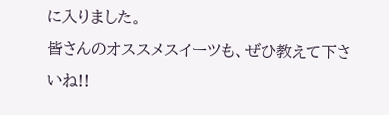に入りました。
皆さんのオススメスイーツも、ぜひ教えて下さいね!!